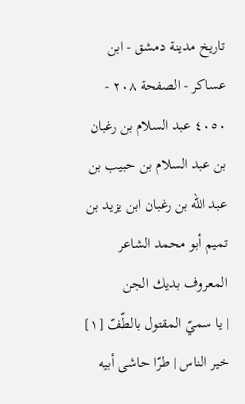تاريخ مدينة دمشق - ابن عساكر - الصفحة ٢٠٨ - ٤٠٥٠ عبد السلام بن رغبان بن عبد السلام بن حبيب بن عبد الله بن رغبان ابن يزيد بن تميم أبو محمد الشاعر المعروف بديك الجن
| يا سميّ المقتول بالطّفّ [١] خير الناس | طرّا حاشى أبيه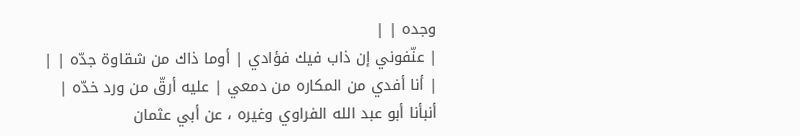وجده | |
| عنّفوني إن ذاب فيك فؤادي | أوما ذاك من شقاوة جدّه | |
| أنا أفدي من المكاره من دمعي | عليه أرقّ من ورد خدّه |
أنبأنا أبو عبد الله الفراوي وغيره ، عن أبي عثمان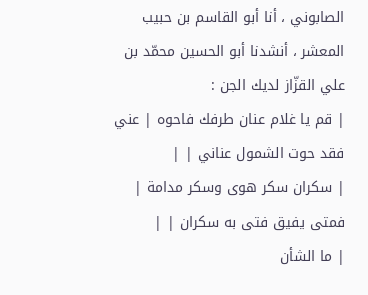الصابوني ، أنا أبو القاسم بن حبيب المعشر ، أنشدنا أبو الحسين محمّد بن علي القزّاز لديك الجن :
| قم يا غلام عنان طرفك فاحوه | عني فقد حوت الشمول عناني | |
| سكران سكر هوى وسكر مدامة | فمتى يفيق فتى به سكران | |
| ما الشأن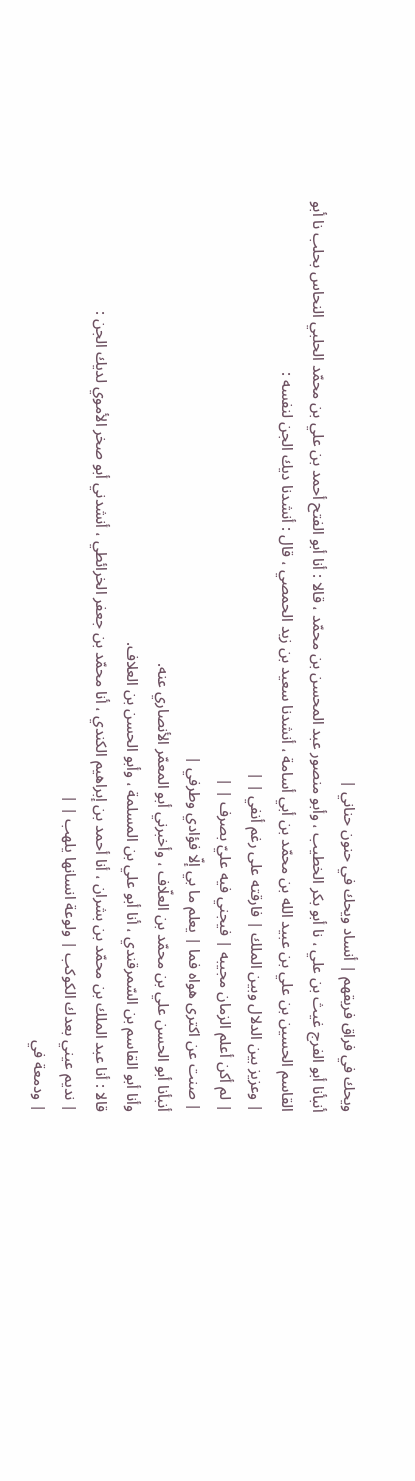ويحك في فراق فريقهم | أنساد ويحك في حنون حناني |
أنبأنا أبو الفرج غيث بن علي ، نا أبو بكر الخطيب ، وأبو منصور عبد المحسن بن محمّد ، قالا : أنا أبو الفتح أحمد بن علي بن محمّد الحلبي النحاس بحلب نا أبو القاسم الحسين بن علي بن عبيد الله بن محمّد بن أبي أسامة ، أنشدنا سعيد بن زيد الحمصي ، قال : أنشدنا ديك الجن لنفسه :
| وعزيز بين الدلال وبين الملك | فارقته على رغم أنفي | |
| لم أكن أعلم الزمان مجيبه | فيجني فيه عليّ بصرف | |
| صنت عن اكترى هواه فما | يعلم ما بي إلّا فؤادي وطرفي |
أنبأنا أبو الحسن علي بن محمّد بن العلّاف ، وأخبرني أبو المعمّر الأنصاري عنه.
وأنا أبو القاسم بن السّمرقندي ، أنا أبو علي بن المسلمة ، وأبو الحسن بن العلاف.
قالا : أنا عبد الملك بن محمّد بن بشران ، أنا أحمد بن إبراهيم الكندي ، أنا محمّد بن جعفر الخرائطي ، أنشدني أبو صخر الأموي لديك الجن :
| نديم عيني بعدك الكوكب | ولوعة انسانها يلهب | |
| ودمعة في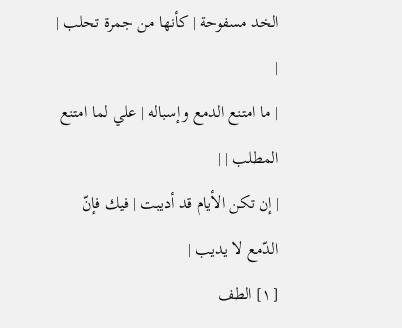الخد مسفوحة | كأنها من جمرة تحلب | |
| ما امتنع الدمع وإسباله | علي لما امتنع المطلب | |
| إن تكن الأيام قد أديبت | فيك فإنّ الدّمع لا يديب |
[١] الطف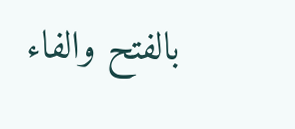بالفتح والفاء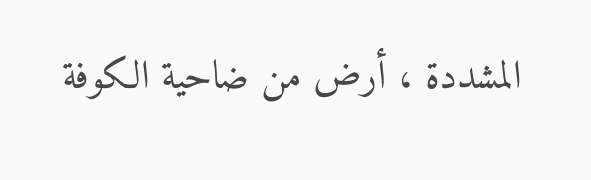المشددة ، أرض من ضاحية الكوفة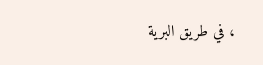، في طريق البرية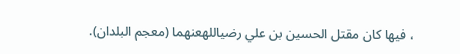، فيها كان مقتل الحسين بن علي رضياللهعنهما (معجم البلدان).